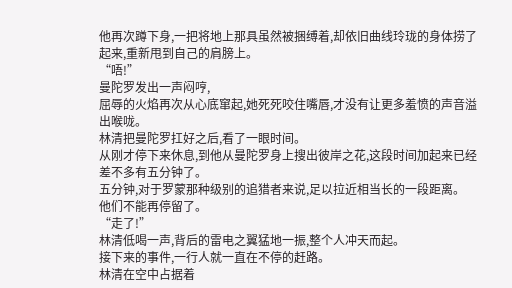他再次蹲下身,一把将地上那具虽然被捆缚着,却依旧曲线玲珑的身体捞了起来,重新甩到自己的肩膀上。
“唔!”
曼陀罗发出一声闷哼,
屈辱的火焰再次从心底窜起,她死死咬住嘴唇,才没有让更多羞愤的声音溢出喉咙。
林清把曼陀罗扛好之后,看了一眼时间。
从刚才停下来休息,到他从曼陀罗身上搜出彼岸之花,这段时间加起来已经差不多有五分钟了。
五分钟,对于罗蒙那种级别的追猎者来说,足以拉近相当长的一段距离。
他们不能再停留了。
“走了!”
林清低喝一声,背后的雷电之翼猛地一振,整个人冲天而起。
接下来的事件,一行人就一直在不停的赶路。
林清在空中占据着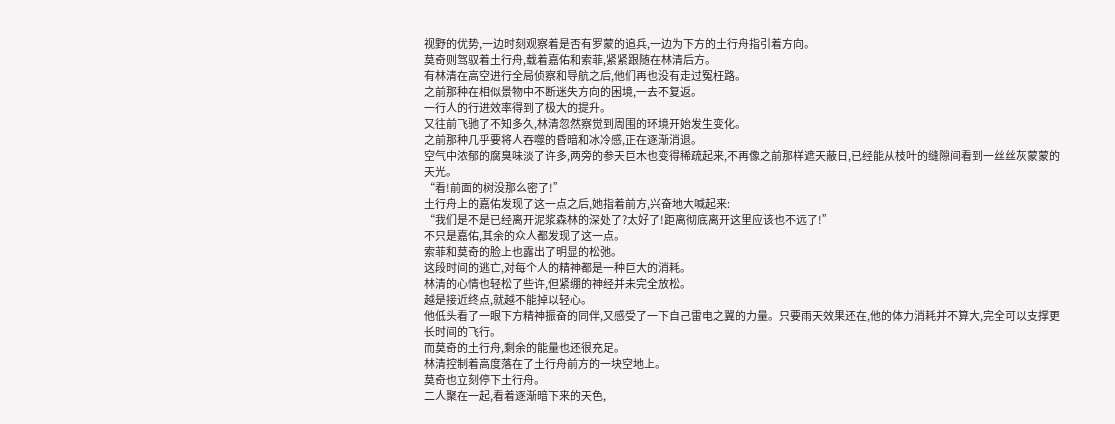视野的优势,一边时刻观察着是否有罗蒙的追兵,一边为下方的土行舟指引着方向。
莫奇则驾驭着土行舟,载着嘉佑和索菲,紧紧跟随在林清后方。
有林清在高空进行全局侦察和导航之后,他们再也没有走过冤枉路。
之前那种在相似景物中不断迷失方向的困境,一去不复返。
一行人的行进效率得到了极大的提升。
又往前飞驰了不知多久,林清忽然察觉到周围的环境开始发生变化。
之前那种几乎要将人吞噬的昏暗和冰冷感,正在逐渐消退。
空气中浓郁的腐臭味淡了许多,两旁的参天巨木也变得稀疏起来,不再像之前那样遮天蔽日,已经能从枝叶的缝隙间看到一丝丝灰蒙蒙的天光。
“看!前面的树没那么密了!”
土行舟上的嘉佑发现了这一点之后,她指着前方,兴奋地大喊起来:
“我们是不是已经离开泥浆森林的深处了?太好了!距离彻底离开这里应该也不远了!”
不只是嘉佑,其余的众人都发现了这一点。
索菲和莫奇的脸上也露出了明显的松弛。
这段时间的逃亡,对每个人的精神都是一种巨大的消耗。
林清的心情也轻松了些许,但紧绷的神经并未完全放松。
越是接近终点,就越不能掉以轻心。
他低头看了一眼下方精神振奋的同伴,又感受了一下自己雷电之翼的力量。只要雨天效果还在,他的体力消耗并不算大,完全可以支撑更长时间的飞行。
而莫奇的土行舟,剩余的能量也还很充足。
林清控制着高度落在了土行舟前方的一块空地上。
莫奇也立刻停下土行舟。
二人聚在一起,看着逐渐暗下来的天色,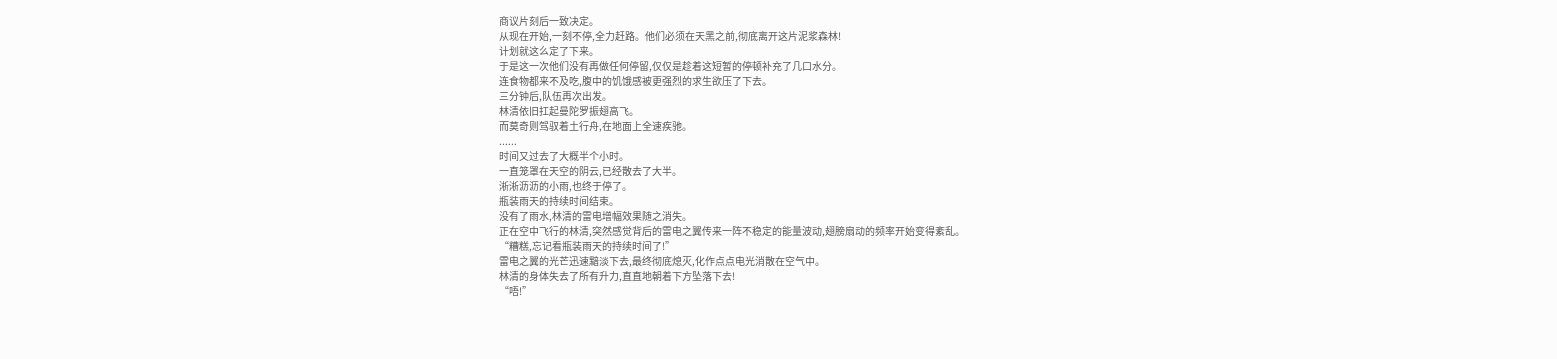商议片刻后一致决定。
从现在开始,一刻不停,全力赶路。他们必须在天黑之前,彻底离开这片泥浆森林!
计划就这么定了下来。
于是这一次他们没有再做任何停留,仅仅是趁着这短暂的停顿补充了几口水分。
连食物都来不及吃,腹中的饥饿感被更强烈的求生欲压了下去。
三分钟后,队伍再次出发。
林清依旧扛起曼陀罗振翅高飞。
而莫奇则驾驭着土行舟,在地面上全速疾驰。
......
时间又过去了大概半个小时。
一直笼罩在天空的阴云,已经散去了大半。
淅淅沥沥的小雨,也终于停了。
瓶装雨天的持续时间结束。
没有了雨水,林清的雷电增幅效果随之消失。
正在空中飞行的林清,突然感觉背后的雷电之翼传来一阵不稳定的能量波动,翅膀扇动的频率开始变得紊乱。
“糟糕,忘记看瓶装雨天的持续时间了!”
雷电之翼的光芒迅速黯淡下去,最终彻底熄灭,化作点点电光消散在空气中。
林清的身体失去了所有升力,直直地朝着下方坠落下去!
“唔!”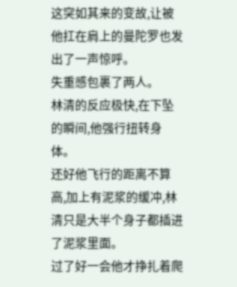这突如其来的变故,让被他扛在肩上的曼陀罗也发出了一声惊呼。
失重感包裹了两人。
林清的反应极快,在下坠的瞬间,他强行扭转身体。
还好他飞行的距离不算高,加上有泥浆的缓冲,林清只是大半个身子都插进了泥浆里面。
过了好一会他才挣扎着爬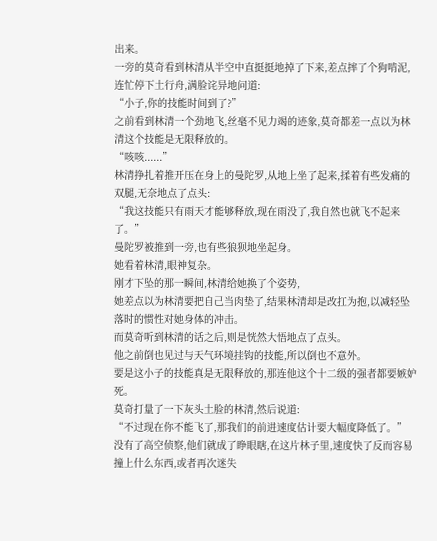出来。
一旁的莫奇看到林清从半空中直挺挺地掉了下来,差点摔了个狗啃泥,连忙停下土行舟,满脸诧异地问道:
“小子,你的技能时间到了?”
之前看到林清一个劲地飞,丝毫不见力竭的迹象,莫奇都差一点以为林清这个技能是无限释放的。
“咳咳......”
林清挣扎着推开压在身上的曼陀罗,从地上坐了起来,揉着有些发痛的双腿,无奈地点了点头:
“我这技能只有雨天才能够释放,现在雨没了,我自然也就飞不起来了。”
曼陀罗被推到一旁,也有些狼狈地坐起身。
她看着林清,眼神复杂。
刚才下坠的那一瞬间,林清给她换了个姿势,
她差点以为林清要把自己当肉垫了,结果林清却是改扛为抱,以减轻坠落时的惯性对她身体的冲击。
而莫奇听到林清的话之后,则是恍然大悟地点了点头。
他之前倒也见过与天气环境挂钩的技能,所以倒也不意外。
要是这小子的技能真是无限释放的,那连他这个十二级的强者都要嫉妒死。
莫奇打量了一下灰头土脸的林清,然后说道:
“不过现在你不能飞了,那我们的前进速度估计要大幅度降低了。”
没有了高空侦察,他们就成了睁眼瞎,在这片林子里,速度快了反而容易撞上什么东西,或者再次迷失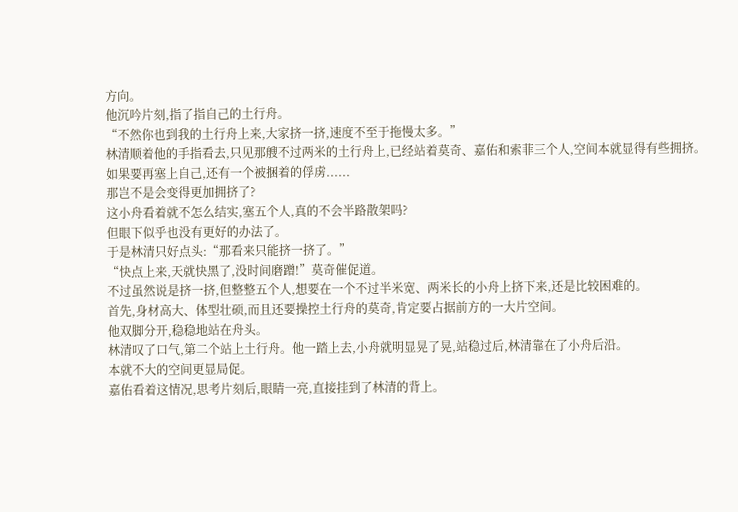方向。
他沉吟片刻,指了指自己的土行舟。
“不然你也到我的土行舟上来,大家挤一挤,速度不至于拖慢太多。”
林清顺着他的手指看去,只见那艘不过两米的土行舟上,已经站着莫奇、嘉佑和索菲三个人,空间本就显得有些拥挤。
如果要再塞上自己,还有一个被捆着的俘虏......
那岂不是会变得更加拥挤了?
这小舟看着就不怎么结实,塞五个人,真的不会半路散架吗?
但眼下似乎也没有更好的办法了。
于是林清只好点头:“那看来只能挤一挤了。”
“快点上来,天就快黑了,没时间磨蹭!”莫奇催促道。
不过虽然说是挤一挤,但整整五个人,想要在一个不过半米宽、两米长的小舟上挤下来,还是比较困难的。
首先,身材高大、体型壮硕,而且还要操控土行舟的莫奇,肯定要占据前方的一大片空间。
他双脚分开,稳稳地站在舟头。
林清叹了口气,第二个站上土行舟。他一踏上去,小舟就明显晃了晃,站稳过后,林清靠在了小舟后沿。
本就不大的空间更显局促。
嘉佑看着这情况,思考片刻后,眼睛一亮,直接挂到了林清的背上。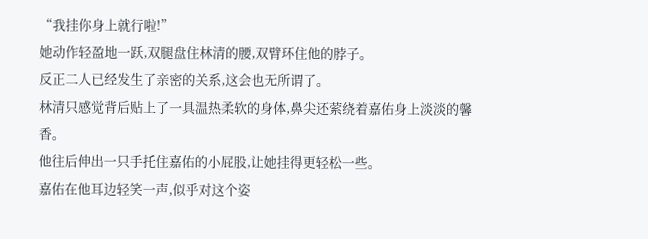“我挂你身上就行啦!”
她动作轻盈地一跃,双腿盘住林清的腰,双臂环住他的脖子。
反正二人已经发生了亲密的关系,这会也无所谓了。
林清只感觉背后贴上了一具温热柔软的身体,鼻尖还萦绕着嘉佑身上淡淡的馨香。
他往后伸出一只手托住嘉佑的小屁股,让她挂得更轻松一些。
嘉佑在他耳边轻笑一声,似乎对这个姿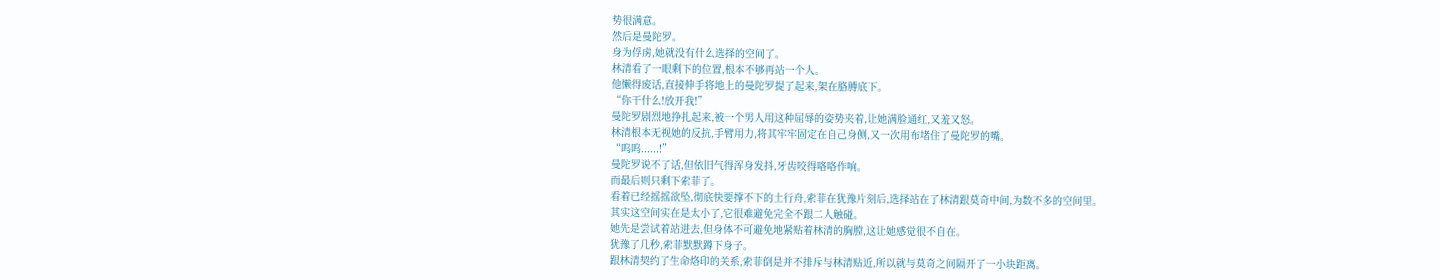势很满意。
然后是曼陀罗。
身为俘虏,她就没有什么选择的空间了。
林清看了一眼剩下的位置,根本不够再站一个人。
他懒得废话,直接伸手将地上的曼陀罗提了起来,架在胳膊底下。
“你干什么!放开我!”
曼陀罗剧烈地挣扎起来,被一个男人用这种屈辱的姿势夹着,让她满脸通红,又羞又怒。
林清根本无视她的反抗,手臂用力,将其牢牢固定在自己身侧,又一次用布堵住了曼陀罗的嘴。
“呜呜......!”
曼陀罗说不了话,但依旧气得浑身发抖,牙齿咬得咯咯作响。
而最后则只剩下索菲了。
看着已经摇摇欲坠,彻底快要撑不下的土行舟,索菲在犹豫片刻后,选择站在了林清跟莫奇中间,为数不多的空间里。
其实这空间实在是太小了,它很难避免完全不跟二人触碰。
她先是尝试着站进去,但身体不可避免地紧贴着林清的胸膛,这让她感觉很不自在。
犹豫了几秒,索菲默默蹲下身子。
跟林清契约了生命烙印的关系,索菲倒是并不排斥与林清贴近,所以就与莫奇之间隔开了一小块距离。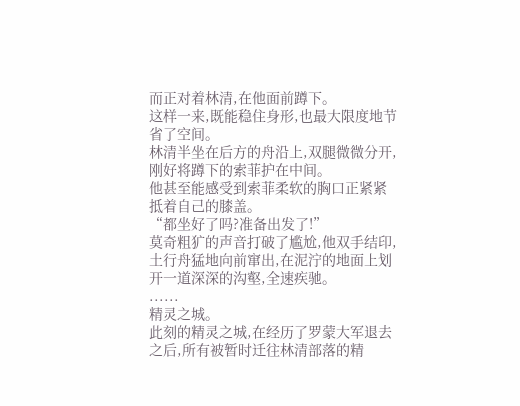而正对着林清,在他面前蹲下。
这样一来,既能稳住身形,也最大限度地节省了空间。
林清半坐在后方的舟沿上,双腿微微分开,刚好将蹲下的索菲护在中间。
他甚至能感受到索菲柔软的胸口正紧紧抵着自己的膝盖。
“都坐好了吗?准备出发了!”
莫奇粗犷的声音打破了尴尬,他双手结印,土行舟猛地向前窜出,在泥泞的地面上划开一道深深的沟壑,全速疾驰。
......
精灵之城。
此刻的精灵之城,在经历了罗蒙大军退去之后,所有被暂时迁往林清部落的精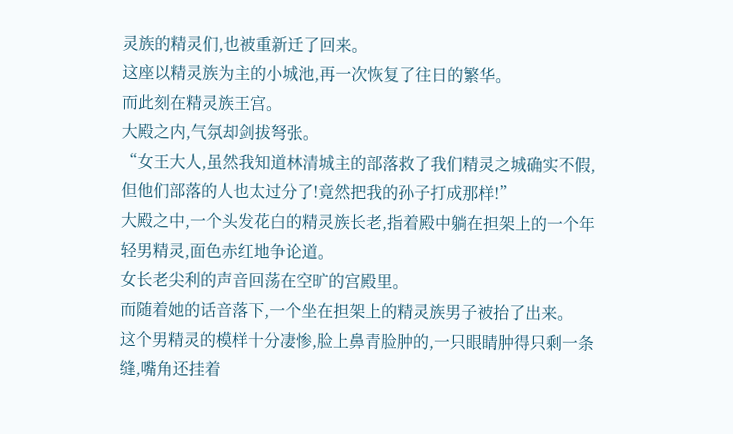灵族的精灵们,也被重新迁了回来。
这座以精灵族为主的小城池,再一次恢复了往日的繁华。
而此刻在精灵族王宫。
大殿之内,气氛却剑拔弩张。
“女王大人,虽然我知道林清城主的部落救了我们精灵之城确实不假,但他们部落的人也太过分了!竟然把我的孙子打成那样!”
大殿之中,一个头发花白的精灵族长老,指着殿中躺在担架上的一个年轻男精灵,面色赤红地争论道。
女长老尖利的声音回荡在空旷的宫殿里。
而随着她的话音落下,一个坐在担架上的精灵族男子被抬了出来。
这个男精灵的模样十分凄惨,脸上鼻青脸肿的,一只眼睛肿得只剩一条缝,嘴角还挂着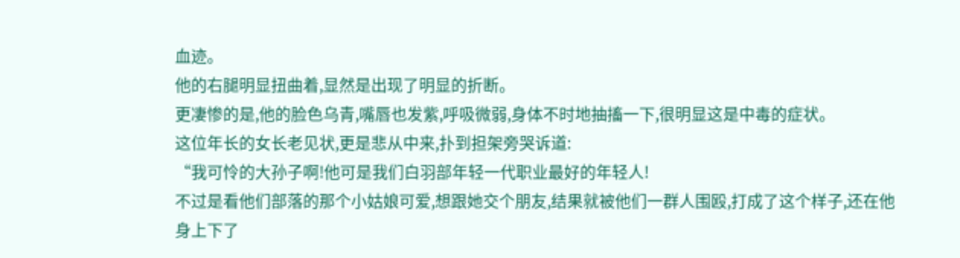血迹。
他的右腿明显扭曲着,显然是出现了明显的折断。
更凄惨的是,他的脸色乌青,嘴唇也发紫,呼吸微弱,身体不时地抽搐一下,很明显这是中毒的症状。
这位年长的女长老见状,更是悲从中来,扑到担架旁哭诉道:
“我可怜的大孙子啊!他可是我们白羽部年轻一代职业最好的年轻人!
不过是看他们部落的那个小姑娘可爱,想跟她交个朋友,结果就被他们一群人围殴,打成了这个样子,还在他身上下了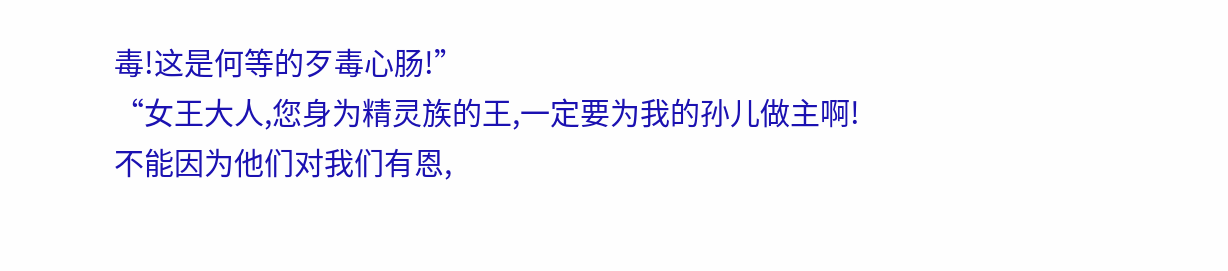毒!这是何等的歹毒心肠!”
“女王大人,您身为精灵族的王,一定要为我的孙儿做主啊!
不能因为他们对我们有恩,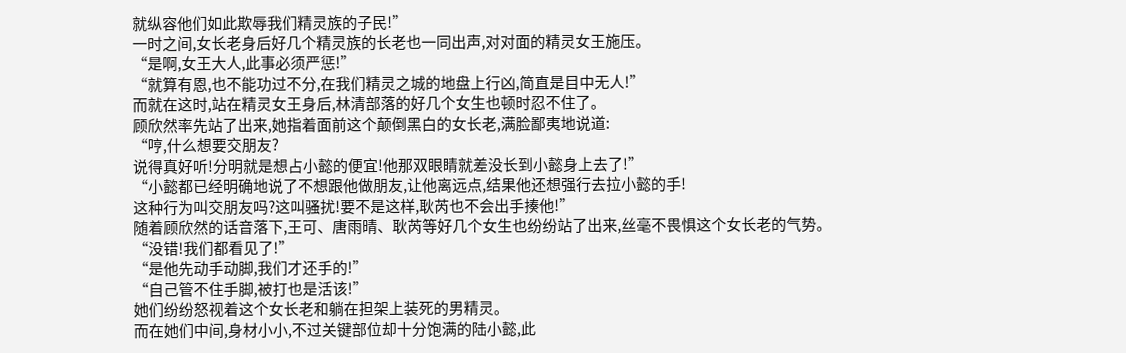就纵容他们如此欺辱我们精灵族的子民!”
一时之间,女长老身后好几个精灵族的长老也一同出声,对对面的精灵女王施压。
“是啊,女王大人,此事必须严惩!”
“就算有恩,也不能功过不分,在我们精灵之城的地盘上行凶,简直是目中无人!”
而就在这时,站在精灵女王身后,林清部落的好几个女生也顿时忍不住了。
顾欣然率先站了出来,她指着面前这个颠倒黑白的女长老,满脸鄙夷地说道:
“哼,什么想要交朋友?
说得真好听!分明就是想占小懿的便宜!他那双眼睛就差没长到小懿身上去了!”
“小懿都已经明确地说了不想跟他做朋友,让他离远点,结果他还想强行去拉小懿的手!
这种行为叫交朋友吗?这叫骚扰!要不是这样,耿芮也不会出手揍他!”
随着顾欣然的话音落下,王可、唐雨晴、耿芮等好几个女生也纷纷站了出来,丝毫不畏惧这个女长老的气势。
“没错!我们都看见了!”
“是他先动手动脚,我们才还手的!”
“自己管不住手脚,被打也是活该!”
她们纷纷怒视着这个女长老和躺在担架上装死的男精灵。
而在她们中间,身材小小,不过关键部位却十分饱满的陆小懿,此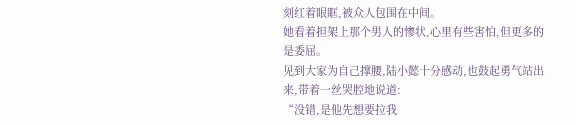刻红着眼眶,被众人包围在中间。
她看着担架上那个男人的惨状,心里有些害怕,但更多的是委屈。
见到大家为自己撑腰,陆小懿十分感动,也鼓起勇气站出来,带着一丝哭腔地说道:
“没错,是他先想要拉我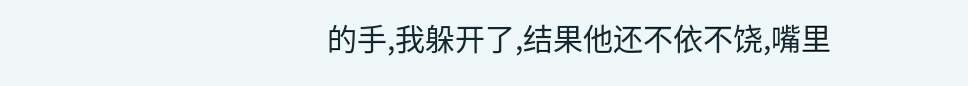的手,我躲开了,结果他还不依不饶,嘴里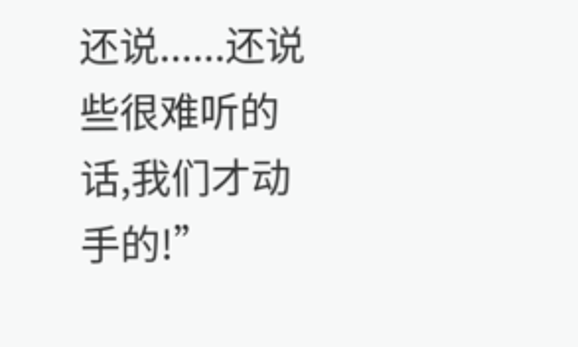还说......还说些很难听的话,我们才动手的!”